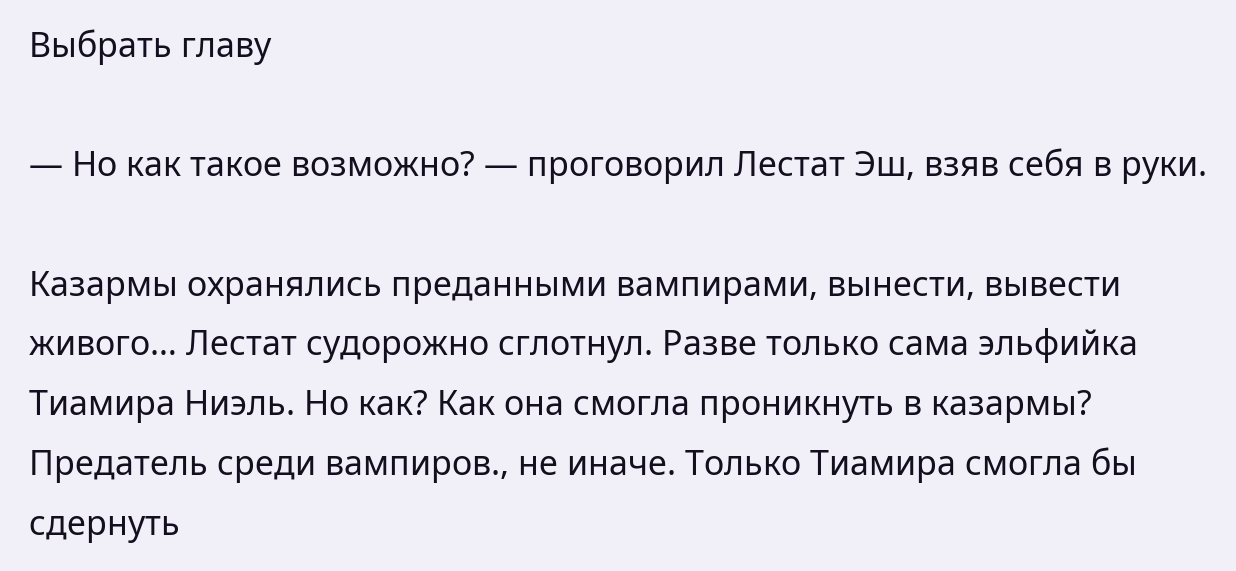Выбрать главу

— Но как такое возможно? — проговорил Лестат Эш, взяв себя в руки.

Казармы охранялись преданными вампирами, вынести, вывести живого… Лестат судорожно сглотнул. Разве только сама эльфийка Тиамира Ниэль. Но как? Как она смогла проникнуть в казармы? Предатель среди вампиров., не иначе. Только Тиамира смогла бы сдернуть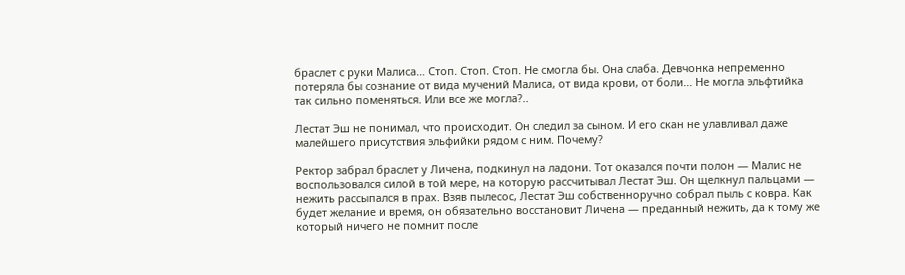браслет с руки Малиса… Стоп. Стоп. Стоп. Не смогла бы. Она слаба. Девчонка непременно потеряла бы сознание от вида мучений Малиса, от вида крови, от боли… Не могла эльфтийка так сильно поменяться. Или все же могла?..

Лестат Эш не понимал, что происходит. Он следил за сыном. И его скан не улавливал даже малейшего присутствия эльфийки рядом с ним. Почему?

Ректор забрал браслет у Личена, подкинул на ладони. Тот оказался почти полон — Малис не воспользовался силой в той мере, на которую рассчитывал Лестат Эш. Он щелкнул пальцами — нежить рассыпался в прах. Взяв пылесос, Лестат Эш собственноручно собрал пыль с ковра. Как будет желание и время, он обязательно восстановит Личена — преданный нежить, да к тому же который ничего не помнит после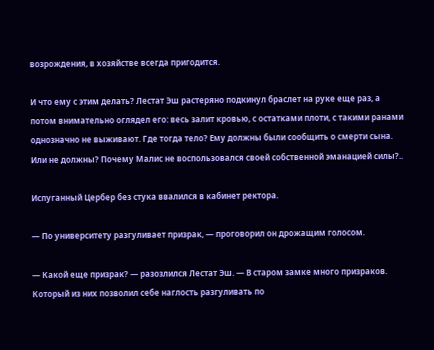возрождения, в хозяйстве всегда пригодится.

И что ему с этим делать? Лестат Эш растеряно подкинул браслет на руке еще раз, а потом внимательно оглядел его: весь залит кровью, с остатками плоти, с такими ранами однозначно не выживают. Где тогда тело? Ему должны были сообщить о смерти сына. Или не должны? Почему Малис не воспользовался своей собственной эманацией силы?..

Испуганный Цербер без стука ввалился в кабинет ректора.

— По университету разгуливает призрак, — проговорил он дрожащим голосом.

— Какой еще призрак? — разозлился Лестат Эш. — В старом замке много призраков. Который из них позволил себе наглость разгуливать по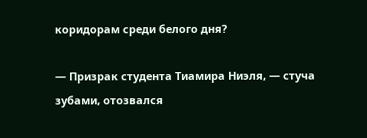коридорам среди белого дня?

— Призрак студента Тиамира Ниэля, — стуча зубами, отозвался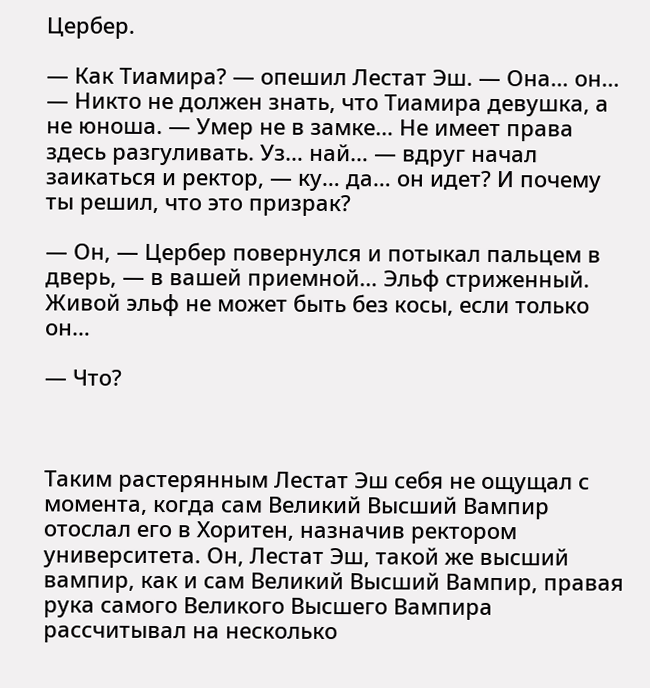Цербер.

— Как Тиамира? — опешил Лестат Эш. — Она… он… — Никто не должен знать, что Тиамира девушка, а не юноша. — Умер не в замке… Не имеет права здесь разгуливать. Уз… най… — вдруг начал заикаться и ректор, — ку… да… он идет? И почему ты решил, что это призрак?

— Он, — Цербер повернулся и потыкал пальцем в дверь, — в вашей приемной… Эльф стриженный. Живой эльф не может быть без косы, если только он…

— Что?



Таким растерянным Лестат Эш себя не ощущал с момента, когда сам Великий Высший Вампир отослал его в Хоритен, назначив ректором университета. Он, Лестат Эш, такой же высший вампир, как и сам Великий Высший Вампир, правая рука самого Великого Высшего Вампира рассчитывал на несколько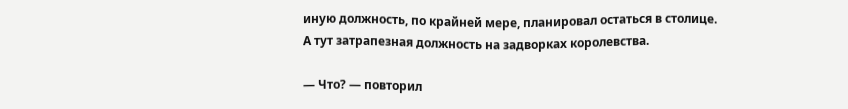иную должность, по крайней мере, планировал остаться в столице. А тут затрапезная должность на задворках королевства.

— Что? — повторил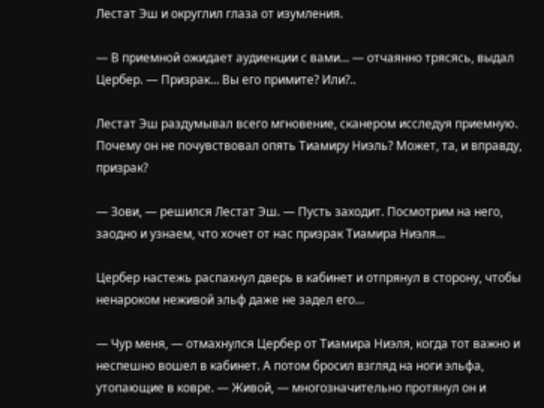Лестат Эш и округлил глаза от изумления.

— В приемной ожидает аудиенции с вами… — отчаянно трясясь, выдал Цербер. — Призрак… Вы его примите? Или?..

Лестат Эш раздумывал всего мгновение, сканером исследуя приемную. Почему он не почувствовал опять Тиамиру Ниэль? Может, та, и вправду, призрак?

— Зови, — решился Лестат Эш. — Пусть заходит. Посмотрим на него, заодно и узнаем, что хочет от нас призрак Тиамира Ниэля…

Цербер настежь распахнул дверь в кабинет и отпрянул в сторону, чтобы ненароком неживой эльф даже не задел его…

— Чур меня, — отмахнулся Цербер от Тиамира Ниэля, когда тот важно и неспешно вошел в кабинет. А потом бросил взгляд на ноги эльфа, утопающие в ковре. — Живой, — многозначительно протянул он и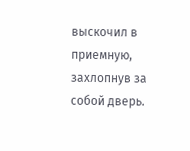выскочил в приемную, захлопнув за собой дверь.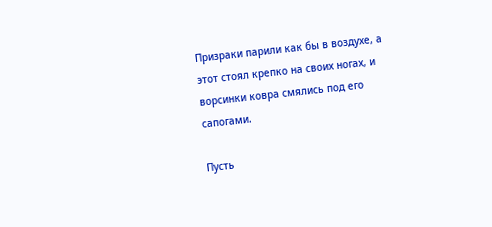Призраки парили как бы в воздухе, а этот стоял крепко на своих ногах, и ворсинки ковра смялись под его сапогами.

Пусть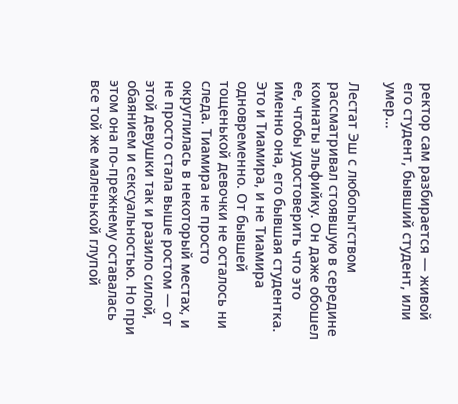ректор сам разбирается — живой его студент, бывший студент, или умер…

Лестат Эш с любопытством рассматривал стоявшую в середине комнаты эльфийку. Он даже обошел ее, чтобы удостоверить что это именно она, его бывшая студентка. Это и Тиамира, и не Тиамира одновременно. От бывшей тощенькой девочки не осталось ни следа. Тиамира не просто округлилась в некоторый местах, и не просто стала выше ростом — от этой девушки так и разило силой, обаянием и сексуальностью. Но при этом она по-прежнему оставалась все той же маленькой глупой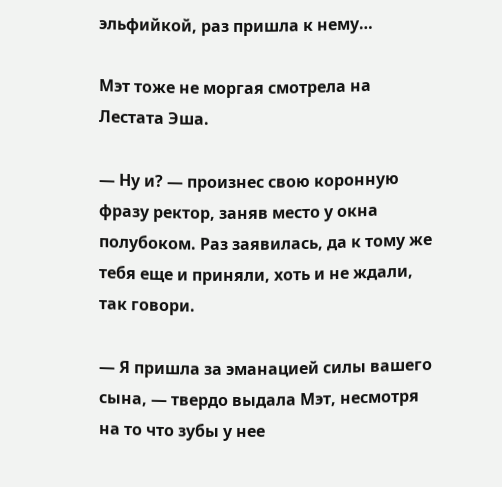эльфийкой, раз пришла к нему…

Мэт тоже не моргая смотрела на Лестата Эша.

— Ну и? — произнес свою коронную фразу ректор, заняв место у окна полубоком. Раз заявилась, да к тому же тебя еще и приняли, хоть и не ждали, так говори.

— Я пришла за эманацией силы вашего сына, — твердо выдала Мэт, несмотря на то что зубы у нее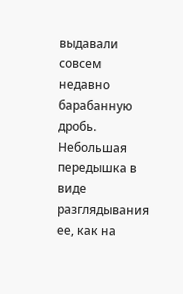выдавали совсем недавно барабанную дробь. Небольшая передышка в виде разглядывания ее, как на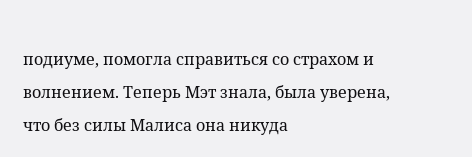подиуме, помогла справиться со страхом и волнением. Теперь Мэт знала, была уверена, что без силы Малиса она никуда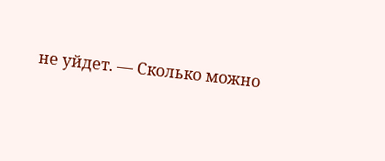не уйдет. — Сколько можно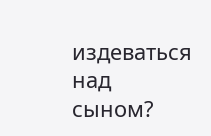издеваться над сыном?